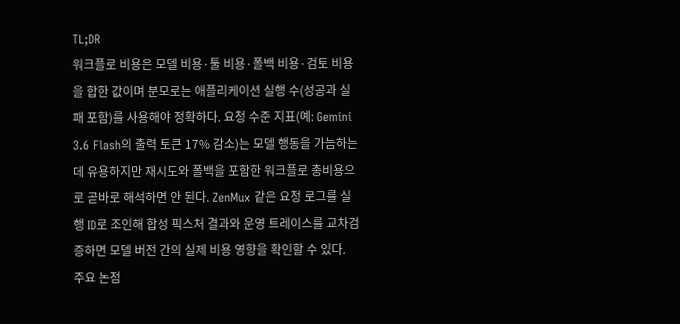TL;DR
워크플로 비용은 모델 비용·툴 비용·폴백 비용·검토 비용을 합한 값이며 분모로는 애플리케이션 실행 수(성공과 실패 포함)를 사용해야 정확하다. 요청 수준 지표(예: Gemini 3.6 Flash의 출력 토큰 17% 감소)는 모델 행동을 가늠하는 데 유용하지만 재시도와 폴백을 포함한 워크플로 총비용으로 곧바로 해석하면 안 된다. ZenMux 같은 요청 로그를 실행 ID로 조인해 합성 픽스처 결과와 운영 트레이스를 교차검증하면 모델 버전 간의 실제 비용 영향을 확인할 수 있다.
주요 논점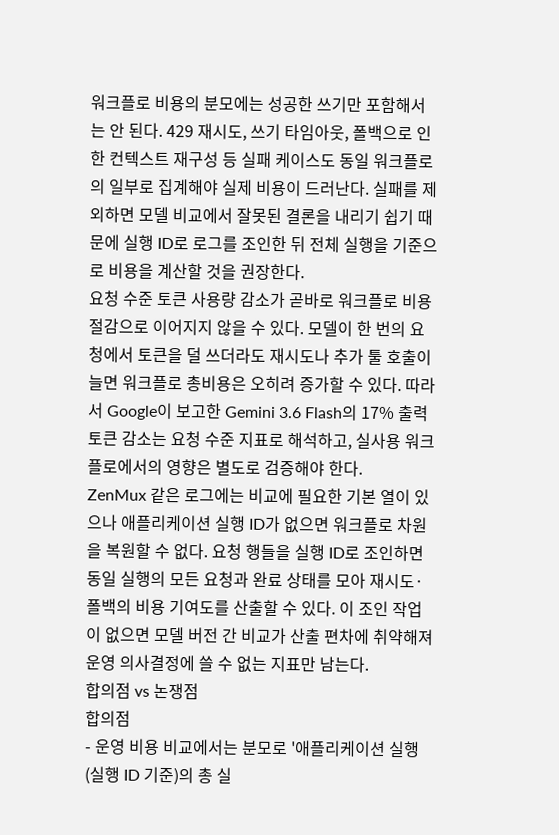워크플로 비용의 분모에는 성공한 쓰기만 포함해서는 안 된다. 429 재시도, 쓰기 타임아웃, 폴백으로 인한 컨텍스트 재구성 등 실패 케이스도 동일 워크플로의 일부로 집계해야 실제 비용이 드러난다. 실패를 제외하면 모델 비교에서 잘못된 결론을 내리기 쉽기 때문에 실행 ID로 로그를 조인한 뒤 전체 실행을 기준으로 비용을 계산할 것을 권장한다.
요청 수준 토큰 사용량 감소가 곧바로 워크플로 비용 절감으로 이어지지 않을 수 있다. 모델이 한 번의 요청에서 토큰을 덜 쓰더라도 재시도나 추가 툴 호출이 늘면 워크플로 총비용은 오히려 증가할 수 있다. 따라서 Google이 보고한 Gemini 3.6 Flash의 17% 출력 토큰 감소는 요청 수준 지표로 해석하고, 실사용 워크플로에서의 영향은 별도로 검증해야 한다.
ZenMux 같은 로그에는 비교에 필요한 기본 열이 있으나 애플리케이션 실행 ID가 없으면 워크플로 차원을 복원할 수 없다. 요청 행들을 실행 ID로 조인하면 동일 실행의 모든 요청과 완료 상태를 모아 재시도·폴백의 비용 기여도를 산출할 수 있다. 이 조인 작업이 없으면 모델 버전 간 비교가 산출 편차에 취약해져 운영 의사결정에 쓸 수 없는 지표만 남는다.
합의점 vs 논쟁점
합의점
- 운영 비용 비교에서는 분모로 '애플리케이션 실행(실행 ID 기준)의 총 실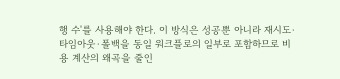행 수'를 사용해야 한다. 이 방식은 성공뿐 아니라 재시도·타임아웃·폴백을 동일 워크플로의 일부로 포함하므로 비용 계산의 왜곡을 줄인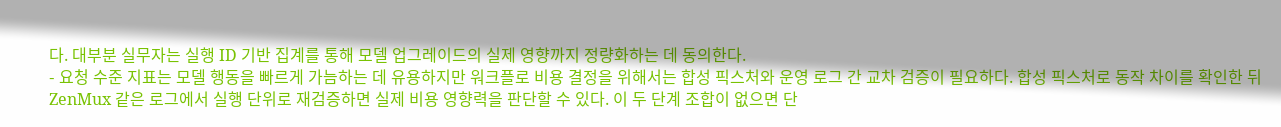다. 대부분 실무자는 실행 ID 기반 집계를 통해 모델 업그레이드의 실제 영향까지 정량화하는 데 동의한다.
- 요청 수준 지표는 모델 행동을 빠르게 가늠하는 데 유용하지만 워크플로 비용 결정을 위해서는 합성 픽스처와 운영 로그 간 교차 검증이 필요하다. 합성 픽스처로 동작 차이를 확인한 뒤 ZenMux 같은 로그에서 실행 단위로 재검증하면 실제 비용 영향력을 판단할 수 있다. 이 두 단계 조합이 없으면 단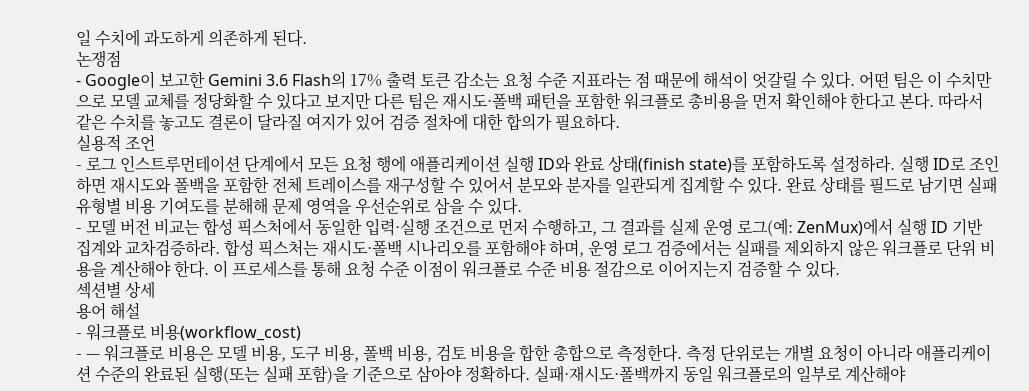일 수치에 과도하게 의존하게 된다.
논쟁점
- Google이 보고한 Gemini 3.6 Flash의 17% 출력 토큰 감소는 요청 수준 지표라는 점 때문에 해석이 엇갈릴 수 있다. 어떤 팀은 이 수치만으로 모델 교체를 정당화할 수 있다고 보지만 다른 팀은 재시도·폴백 패턴을 포함한 워크플로 총비용을 먼저 확인해야 한다고 본다. 따라서 같은 수치를 놓고도 결론이 달라질 여지가 있어 검증 절차에 대한 합의가 필요하다.
실용적 조언
- 로그 인스트루먼테이션 단계에서 모든 요청 행에 애플리케이션 실행 ID와 완료 상태(finish state)를 포함하도록 설정하라. 실행 ID로 조인하면 재시도와 폴백을 포함한 전체 트레이스를 재구성할 수 있어서 분모와 분자를 일관되게 집계할 수 있다. 완료 상태를 필드로 남기면 실패 유형별 비용 기여도를 분해해 문제 영역을 우선순위로 삼을 수 있다.
- 모델 버전 비교는 합성 픽스처에서 동일한 입력·실행 조건으로 먼저 수행하고, 그 결과를 실제 운영 로그(예: ZenMux)에서 실행 ID 기반 집계와 교차검증하라. 합성 픽스처는 재시도·폴백 시나리오를 포함해야 하며, 운영 로그 검증에서는 실패를 제외하지 않은 워크플로 단위 비용을 계산해야 한다. 이 프로세스를 통해 요청 수준 이점이 워크플로 수준 비용 절감으로 이어지는지 검증할 수 있다.
섹션별 상세
용어 해설
- 워크플로 비용(workflow_cost)
- — 워크플로 비용은 모델 비용, 도구 비용, 폴백 비용, 검토 비용을 합한 총합으로 측정한다. 측정 단위로는 개별 요청이 아니라 애플리케이션 수준의 완료된 실행(또는 실패 포함)을 기준으로 삼아야 정확하다. 실패·재시도·폴백까지 동일 워크플로의 일부로 계산해야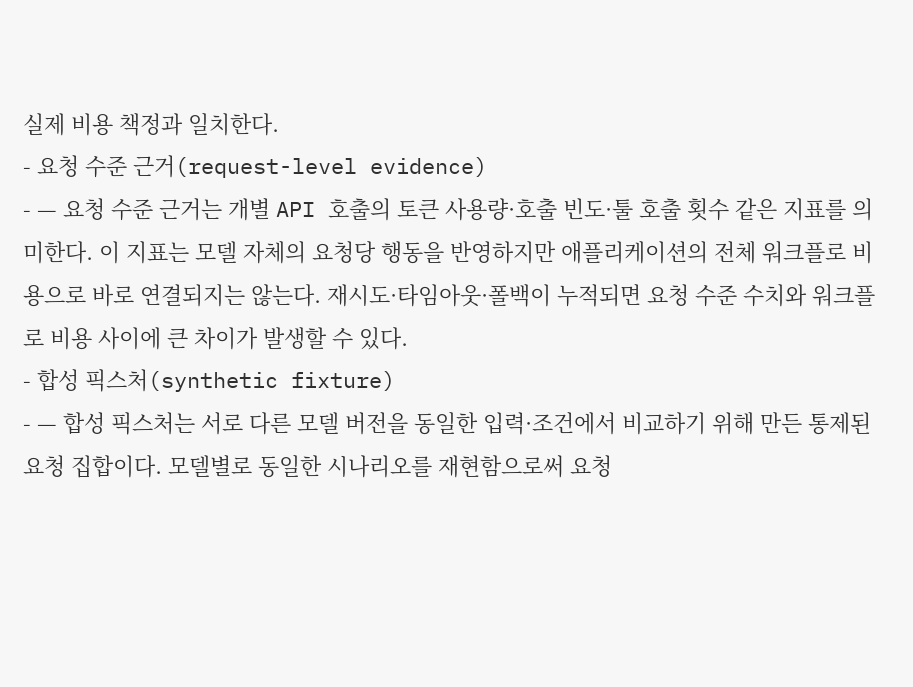실제 비용 책정과 일치한다.
- 요청 수준 근거(request-level evidence)
- — 요청 수준 근거는 개별 API 호출의 토큰 사용량·호출 빈도·툴 호출 횟수 같은 지표를 의미한다. 이 지표는 모델 자체의 요청당 행동을 반영하지만 애플리케이션의 전체 워크플로 비용으로 바로 연결되지는 않는다. 재시도·타임아웃·폴백이 누적되면 요청 수준 수치와 워크플로 비용 사이에 큰 차이가 발생할 수 있다.
- 합성 픽스처(synthetic fixture)
- — 합성 픽스처는 서로 다른 모델 버전을 동일한 입력·조건에서 비교하기 위해 만든 통제된 요청 집합이다. 모델별로 동일한 시나리오를 재현함으로써 요청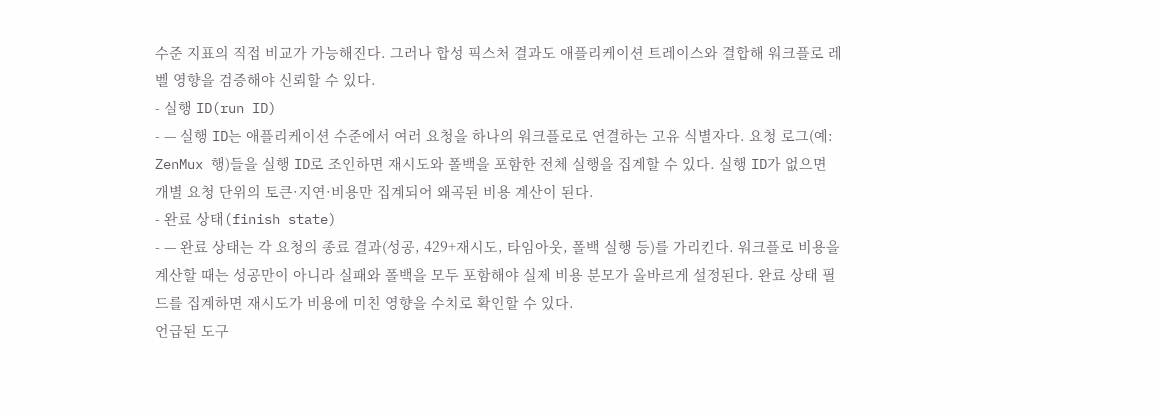수준 지표의 직접 비교가 가능해진다. 그러나 합성 픽스처 결과도 애플리케이션 트레이스와 결합해 워크플로 레벨 영향을 검증해야 신뢰할 수 있다.
- 실행 ID(run ID)
- — 실행 ID는 애플리케이션 수준에서 여러 요청을 하나의 워크플로로 연결하는 고유 식별자다. 요청 로그(예: ZenMux 행)들을 실행 ID로 조인하면 재시도와 폴백을 포함한 전체 실행을 집계할 수 있다. 실행 ID가 없으면 개별 요청 단위의 토큰·지연·비용만 집계되어 왜곡된 비용 계산이 된다.
- 완료 상태(finish state)
- — 완료 상태는 각 요청의 종료 결과(성공, 429+재시도, 타임아웃, 폴백 실행 등)를 가리킨다. 워크플로 비용을 계산할 때는 성공만이 아니라 실패와 폴백을 모두 포함해야 실제 비용 분모가 올바르게 설정된다. 완료 상태 필드를 집계하면 재시도가 비용에 미친 영향을 수치로 확인할 수 있다.
언급된 도구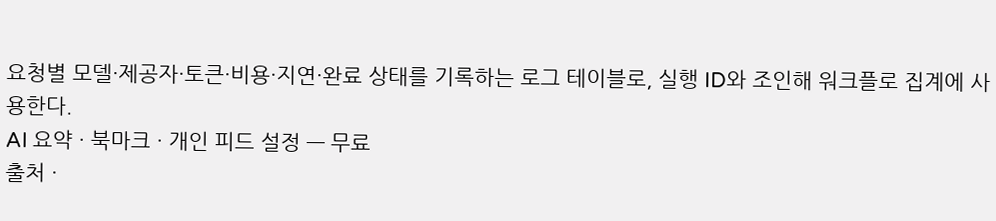요청별 모델·제공자·토큰·비용·지연·완료 상태를 기록하는 로그 테이블로, 실행 ID와 조인해 워크플로 집계에 사용한다.
AI 요약 · 북마크 · 개인 피드 설정 — 무료
출처 ·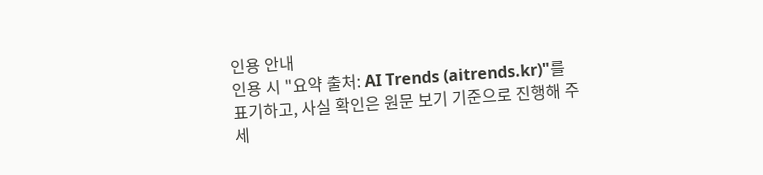인용 안내
인용 시 "요약 출처: AI Trends (aitrends.kr)"를 표기하고, 사실 확인은 원문 보기 기준으로 진행해 주세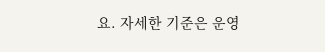요. 자세한 기준은 운영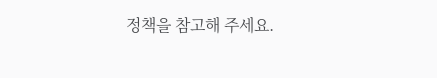정책을 참고해 주세요.